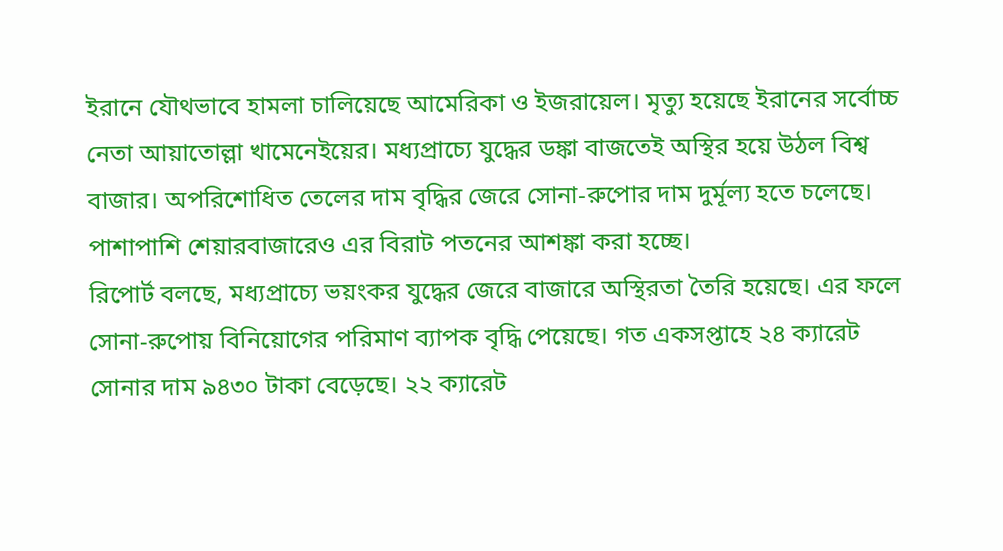ইরানে যৌথভাবে হামলা চালিয়েছে আমেরিকা ও ইজরায়েল। মৃত্যু হয়েছে ইরানের সর্বোচ্চ নেতা আয়াতোল্লা খামেনেইয়ের। মধ্যপ্রাচ্যে যুদ্ধের ডঙ্কা বাজতেই অস্থির হয়ে উঠল বিশ্ব বাজার। অপরিশোধিত তেলের দাম বৃদ্ধির জেরে সোনা-রুপোর দাম দুর্মূল্য হতে চলেছে। পাশাপাশি শেয়ারবাজারেও এর বিরাট পতনের আশঙ্কা করা হচ্ছে।
রিপোর্ট বলছে, মধ্যপ্রাচ্যে ভয়ংকর যুদ্ধের জেরে বাজারে অস্থিরতা তৈরি হয়েছে। এর ফলে সোনা-রুপোয় বিনিয়োগের পরিমাণ ব্যাপক বৃদ্ধি পেয়েছে। গত একসপ্তাহে ২৪ ক্যারেট সোনার দাম ৯৪৩০ টাকা বেড়েছে। ২২ ক্যারেট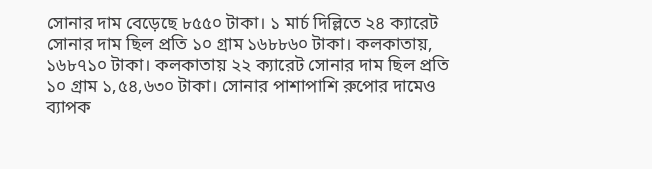সোনার দাম বেড়েছে ৮৫৫০ টাকা। ১ মার্চ দিল্লিতে ২৪ ক্যারেট সোনার দাম ছিল প্রতি ১০ গ্রাম ১৬৮৮৬০ টাকা। কলকাতায়, ১৬৮৭১০ টাকা। কলকাতায় ২২ ক্যারেট সোনার দাম ছিল প্রতি ১০ গ্রাম ১,৫৪,৬৩০ টাকা। সোনার পাশাপাশি রুপোর দামেও ব্যাপক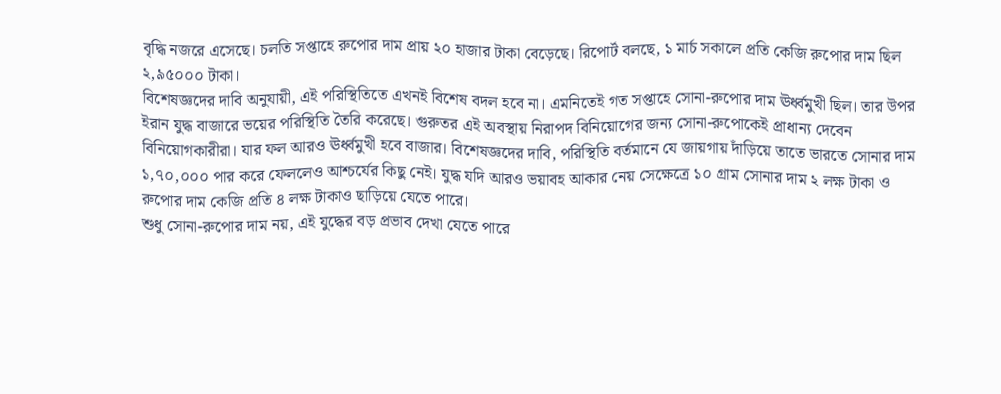বৃদ্ধি নজরে এসেছে। চলতি সপ্তাহে রুপোর দাম প্রায় ২০ হাজার টাকা বেড়েছে। রিপোর্ট বলছে, ১ মার্চ সকালে প্রতি কেজি রুপোর দাম ছিল ২,৯৫০০০ টাকা।
বিশেষজ্ঞদের দাবি অনুযায়ী, এই পরিস্থিতিতে এখনই বিশেষ বদল হবে না। এমনিতেই গত সপ্তাহে সোনা-রুপোর দাম ঊর্ধ্বমুখী ছিল। তার উপর ইরান যুদ্ধ বাজারে ভয়ের পরিস্থিতি তৈরি করেছে। গুরুতর এই অবস্থায় নিরাপদ বিনিয়োগের জন্য সোনা-রুপোকেই প্রাধান্য দেবেন বিনিয়োগকারীরা। যার ফল আরও ঊর্ধ্বমুখী হবে বাজার। বিশেষজ্ঞদের দাবি, পরিস্থিতি বর্তমানে যে জায়গায় দাঁড়িয়ে তাতে ভারতে সোনার দাম ১,৭০,০০০ পার করে ফেললেও আশ্চর্যের কিছু নেই। যুদ্ধ যদি আরও ভয়াবহ আকার নেয় সেক্ষেত্রে ১০ গ্রাম সোনার দাম ২ লক্ষ টাকা ও রুপোর দাম কেজি প্রতি ৪ লক্ষ টাকাও ছাড়িয়ে যেতে পারে।
শুধু সোনা-রুপোর দাম নয়, এই যুদ্ধের বড় প্রভাব দেখা যেতে পারে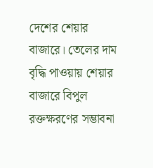দেশের শেয়ার বাজারে। তেলের দাম বৃদ্ধি পাওয়ায় শেয়ার বাজারে বিপুল রক্তক্ষরণের সম্ভাবনা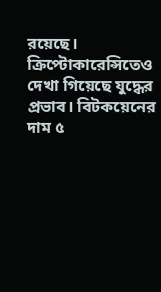রয়েছে। ক্রিপ্টোকারেন্সিতেও দেখা গিয়েছে যুদ্ধের প্রভাব। বিটকয়েনের দাম ৫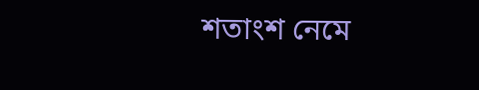শতাংশ নেমে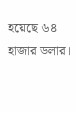হয়েছে ৬৪ হাজার ডলার।